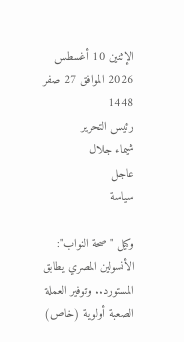الإثنين 10 أغسطس 2026 الموافق 27 صفر 1448
رئيس التحرير
شيماء جلال
عاجل
سياسة

وكيل "صحة النواب": الأنسولين المصري يطابق المستورد.. وتوفير العملة الصعبة أولوية (خاص)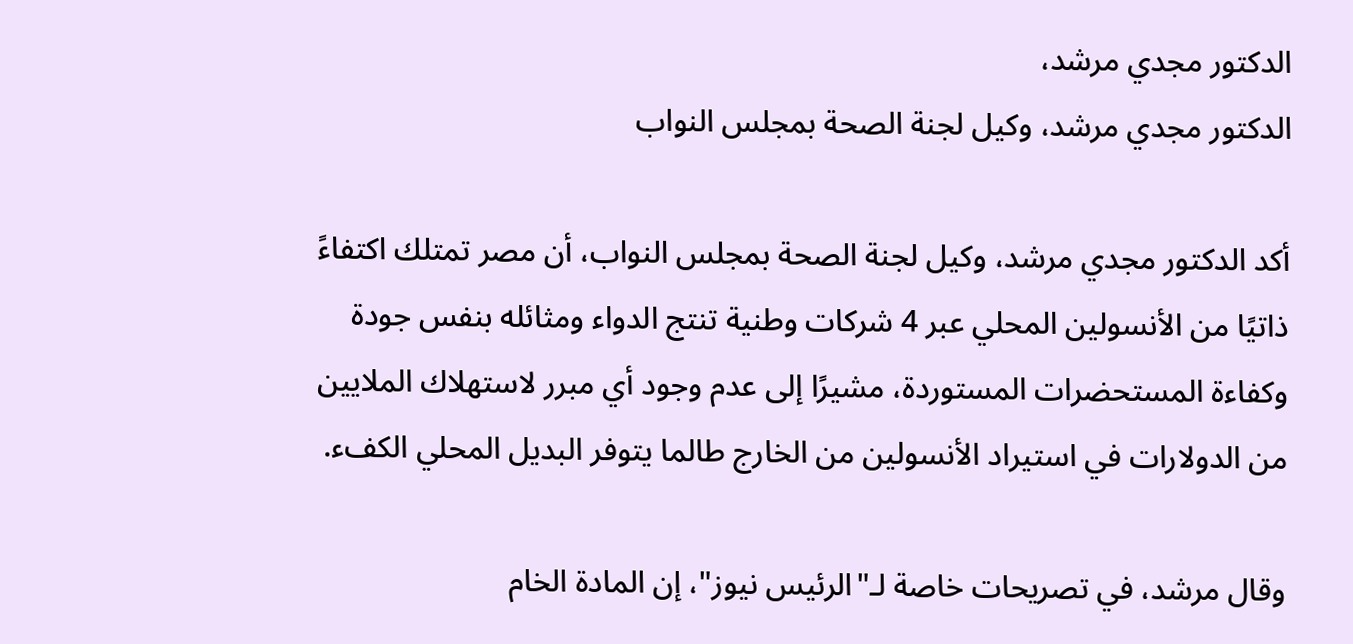الدكتور مجدي مرشد،
الدكتور مجدي مرشد، وكيل لجنة الصحة بمجلس النواب

أكد الدكتور مجدي مرشد، وكيل لجنة الصحة بمجلس النواب، أن مصر تمتلك اكتفاءً ذاتيًا من الأنسولين المحلي عبر 4 شركات وطنية تنتج الدواء ومثائله بنفس جودة وكفاءة المستحضرات المستوردة، مشيرًا إلى عدم وجود أي مبرر لاستهلاك الملايين من الدولارات في استيراد الأنسولين من الخارج طالما يتوفر البديل المحلي الكفء.

وقال مرشد، في تصريحات خاصة لـ"الرئيس نيوز"، إن المادة الخام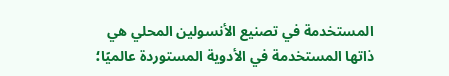المستخدمة في تصنيع الأنسولين المحلي هي ذاتها المستخدمة في الأدوية المستوردة عالميًا؛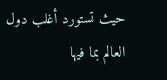حيث تستورد أغلب دول العالم بما فيها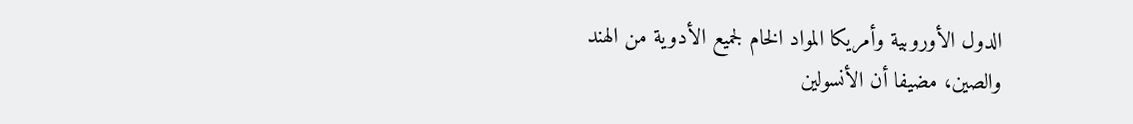الدول الأوروبية وأمريكا المواد الخام لجميع الأدوية من الهند والصين، مضيفا أن الأنسولين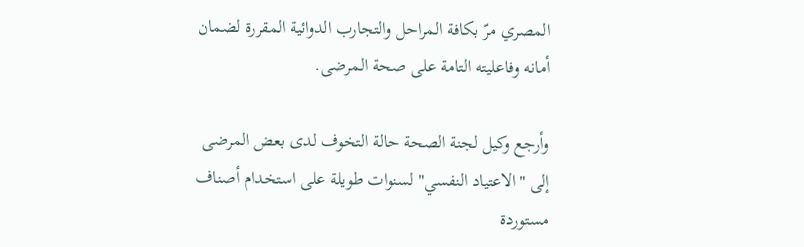المصري مرّ بكافة المراحل والتجارب الدوائية المقررة لضمان أمانه وفاعليته التامة على صحة المرضى.

وأرجع وكيل لجنة الصحة حالة التخوف لدى بعض المرضى إلى "الاعتياد النفسي" لسنوات طويلة على استخدام أصناف مستوردة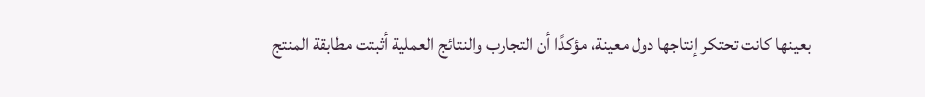بعينها كانت تحتكر إنتاجها دول معينة، مؤكدًا أن التجارب والنتائج العملية أثبتت مطابقة المنتج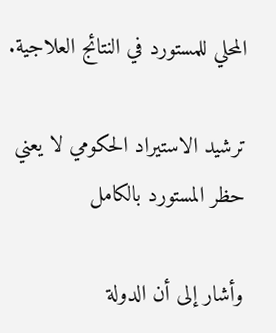المحلي للمستورد في النتائج العلاجية.

ترشيد الاستيراد الحكومي لا يعني حظر المستورد بالكامل

وأشار إلى أن الدولة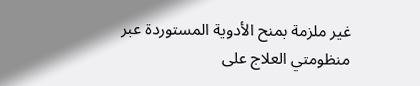غير ملزمة بمنح الأدوية المستوردة عبر منظومتي العلاج على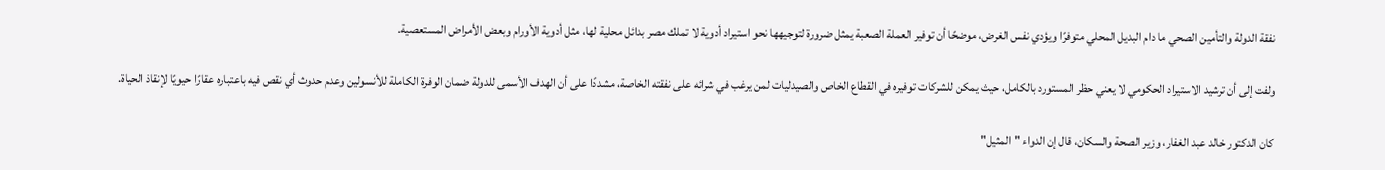نفقة الدولة والتأمين الصحي ما دام البديل المحلي متوفرًا ويؤدي نفس الغرض، موضحًا أن توفير العملة الصعبة يمثل ضرورة لتوجيهها نحو استيراد أدوية لا تملك مصر بدائل محلية لها، مثل أدوية الأورام وبعض الأمراض المستعصية.

ولفت إلى أن ترشيد الاستيراد الحكومي لا يعني حظر المستورد بالكامل، حيث يمكن للشركات توفيره في القطاع الخاص والصيدليات لمن يرغب في شرائه على نفقته الخاصة، مشددًا على أن الهدف الأسمى للدولة ضمان الوفرة الكاملة للأنسولين وعدم حدوث أي نقص فيه باعتباره عقارًا حيويًا لإنقاذ الحياة.

كان الدكتور خالد عبد الغفار، وزير الصحة والسكان، قال إن الدواء "المثيل"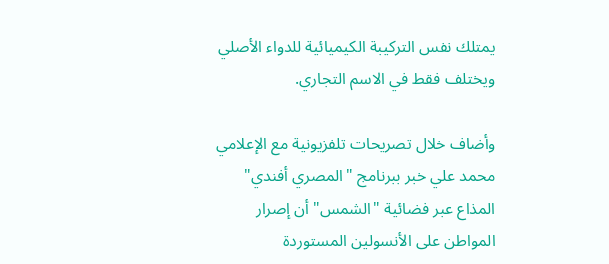يمتلك نفس التركيبة الكيميائية للدواء الأصلي ويختلف فقط في الاسم التجاري.

وأضاف خلال تصريحات تلفزيونية مع الإعلامي محمد علي خبر ببرنامج "المصري أفندي" المذاع عبر فضائية "الشمس" أن إصرار المواطن على الأنسولين المستوردة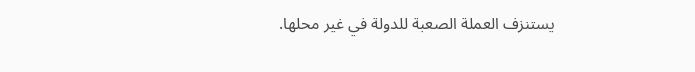يستنزف العملة الصعبة للدولة في غير محلها.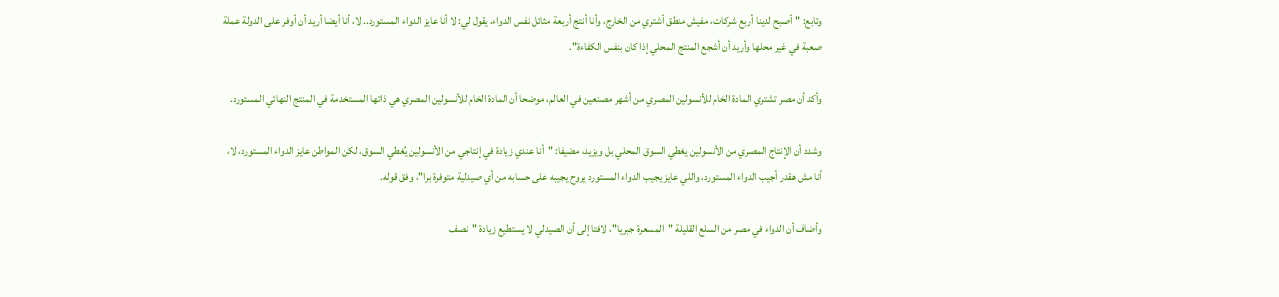وتابع: "أصبح لدينا أربع شركات، مفيش منطق أشتري من الخارج، وأنا أنتج أربعة مثائل نفس الدواء، يقول لي: لا أنا عايز الدواء المستورد.. لا، أنا أيضا أريد أن أوفر على الدولة عملة صعبة في غير محلها وأريد أن أشجع المنتج المحلي إذا كان بنفس الكفاءة".

وأكد أن مصر تشتري المادة الخام للأنسولين المصري من أشهر مصنعين في العالم، موضحا أن المادة الخام للأنسولين المصري هي ذاتها المستخدمة في المنتج النهائي المستورد.

وشدد أن الإنتاج المصري من الأنسولين يغطي السوق المحلي بل ويزيد، مضيفا: "أنا عندي زيادة في إنتاجي من الأنسولين يُغطي السوق، لكن المواطن عايز الدواء المستورد، لا، أنا مش هقدر أجيب الدواء المستورد، واللي عايز يجيب الدواء المستورد يروح يجيبه على حسابه من أي صيدلية متوفرة برا"، وفق قوله.

وأضاف أن الدواء في مصر من السلع القليلة "المسعرة جبريا"، لافتا إلى أن الصيدلي لا يستطيع زيادة "نصف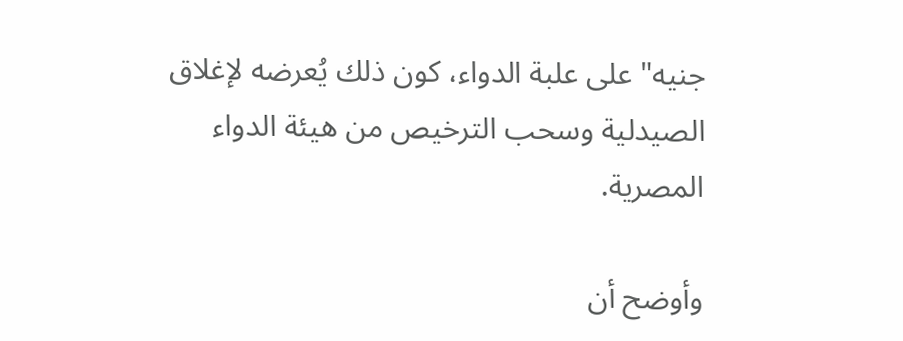جنيه" على علبة الدواء، كون ذلك يُعرضه لإغلاق الصيدلية وسحب الترخيص من هيئة الدواء المصرية.

وأوضح أن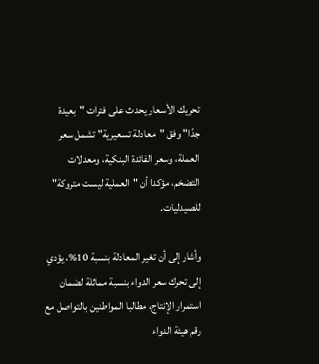تحريك الأسعار يحدث على فترات "بعيدة جدًا" وفق "معادلة تسعيرية" تشمل سعر العملة، وسعر الفائدة البنكية، ومعدلات التضخم، مؤكدا أن "العملية ليست متروكة" للصيدليات.

وأشار إلى أن تغير المعادلة بنسبة 10%، يؤدي إلى تحرك سعر الدواء بنسبة مماثلة لضمان استمرار الإنتاج، مطالبا المواطنين بالتواصل مع رقم هيئة الدواء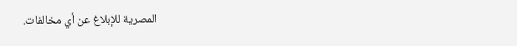المصرية للإبلاغ عن أي مخالفات.